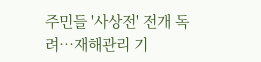주민들 '사상전' 전개 독려…재해관리 기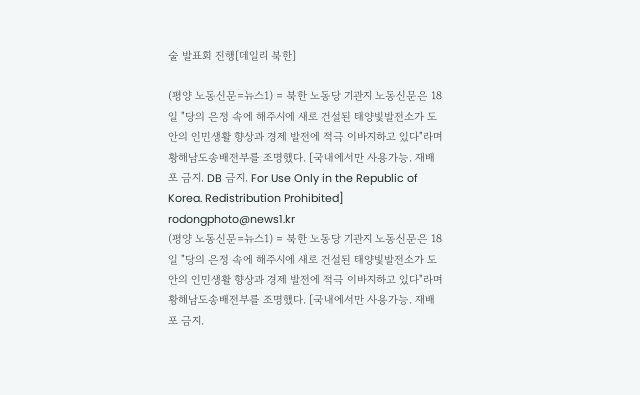술 발표회 진행[데일리 북한]

(평양 노동신문=뉴스1) = 북한 노동당 기관지 노동신문은 18일 "당의 은정 속에 해주시에 새로 건설된 태양빛발전소가 도안의 인민생활 향상과 경제 발전에 적극 이바지하고 있다"라며 황해남도송배전부를 조명했다. [국내에서만 사용가능. 재배포 금지. DB 금지. For Use Only in the Republic of Korea. Redistribution Prohibited] rodongphoto@news1.kr
(평양 노동신문=뉴스1) = 북한 노동당 기관지 노동신문은 18일 "당의 은정 속에 해주시에 새로 건설된 태양빛발전소가 도안의 인민생활 향상과 경제 발전에 적극 이바지하고 있다"라며 황해남도송배전부를 조명했다. [국내에서만 사용가능. 재배포 금지.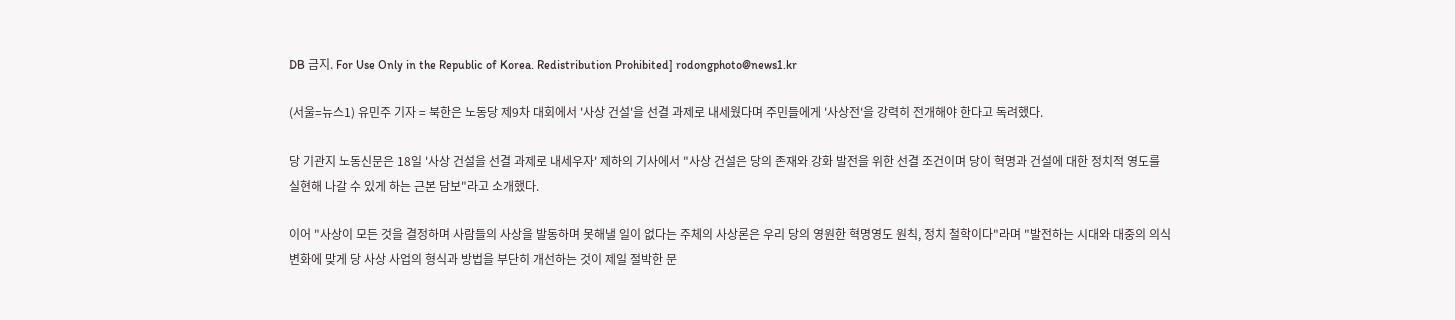DB 금지. For Use Only in the Republic of Korea. Redistribution Prohibited] rodongphoto@news1.kr

(서울=뉴스1) 유민주 기자 = 북한은 노동당 제9차 대회에서 '사상 건설'을 선결 과제로 내세웠다며 주민들에게 '사상전'을 강력히 전개해야 한다고 독려했다.

당 기관지 노동신문은 18일 '사상 건설을 선결 과제로 내세우자' 제하의 기사에서 "사상 건설은 당의 존재와 강화 발전을 위한 선결 조건이며 당이 혁명과 건설에 대한 정치적 영도를 실현해 나갈 수 있게 하는 근본 담보"라고 소개했다.

이어 "사상이 모든 것을 결정하며 사람들의 사상을 발동하며 못해낼 일이 없다는 주체의 사상론은 우리 당의 영원한 혁명영도 원칙, 정치 철학이다"라며 "발전하는 시대와 대중의 의식 변화에 맞게 당 사상 사업의 형식과 방법을 부단히 개선하는 것이 제일 절박한 문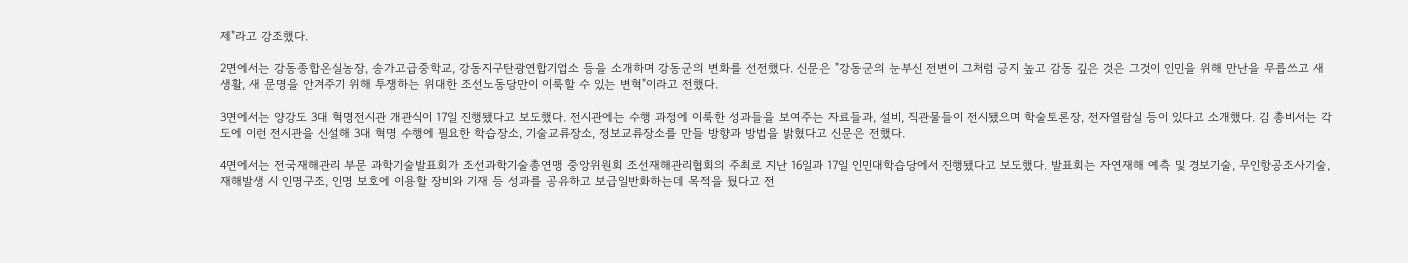제"라고 강조했다.

2면에서는 강동종합온실농장, 송가고급중학교, 강동지구탄광연합기업소 등을 소개하며 강동군의 변화를 선전했다. 신문은 "강동군의 눈부신 전변이 그처럼 긍지 높고 감동 깊은 것은 그것이 인민을 위해 만난을 무릅쓰고 새 생활, 새 문명을 안겨주기 위해 투쟁하는 위대한 조선노동당만이 이룩할 수 있는 변혁"이라고 전했다.

3면에서는 양강도 3대 혁명전시관 개관식이 17일 진행됐다고 보도했다. 전시관에는 수행 과정에 이룩한 성과들을 보여주는 자료들과, 설비, 직관물들이 전시됐으며 학술토론장, 전자열람실 등이 있다고 소개했다. 김 총비서는 각 도에 이런 전시관을 신설해 3대 혁명 수행에 필요한 학습장소, 기술교류장소, 정보교류장소를 만들 방향과 방법을 밝혔다고 신문은 전했다.

4면에서는 전국재해관리 부문 과학기술발표회가 조선과학기술총연맹 중앙위원회 조선재해관리협회의 주최로 지난 16일과 17일 인민대학습당에서 진행됐다고 보도했다. 발표회는 자연재해 예측 및 경보기술, 무인항공조사기술, 재해발생 시 인명구조, 인명 보호에 이용할 장비와 기재 등 성과를 공유하고 보급일반화하는데 목적을 뒀다고 전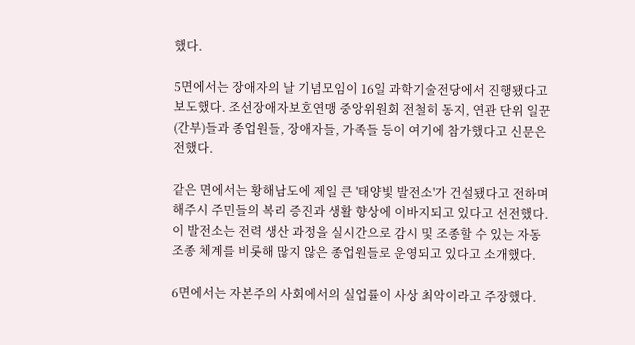했다.

5면에서는 장애자의 날 기념모임이 16일 과학기술전당에서 진행됐다고 보도했다. 조선장애자보호연맹 중앙위원회 전철히 동지, 연관 단위 일꾼(간부)들과 종업원들, 장애자들, 가족들 등이 여기에 참가했다고 신문은 전했다.

같은 면에서는 황해남도에 제일 큰 '태양빛 발전소'가 건설됐다고 전하며 해주시 주민들의 복리 증진과 생활 향상에 이바지되고 있다고 선전했다. 이 발전소는 전력 생산 과정을 실시간으로 감시 및 조종할 수 있는 자동조종 체계를 비롯해 많지 않은 종업원들로 운영되고 있다고 소개했다.

6면에서는 자본주의 사회에서의 실업률이 사상 최악이라고 주장했다.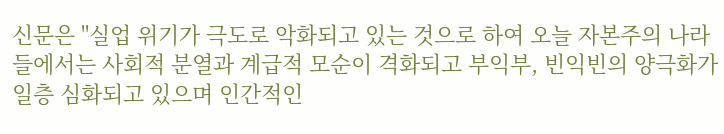신문은 "실업 위기가 극도로 악화되고 있는 것으로 하여 오늘 자본주의 나라들에서는 사회적 분열과 계급적 모순이 격화되고 부익부, 빈익빈의 양극화가 일층 심화되고 있으며 인간적인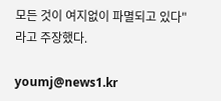모든 것이 여지없이 파멸되고 있다"라고 주장했다.

youmj@news1.kr